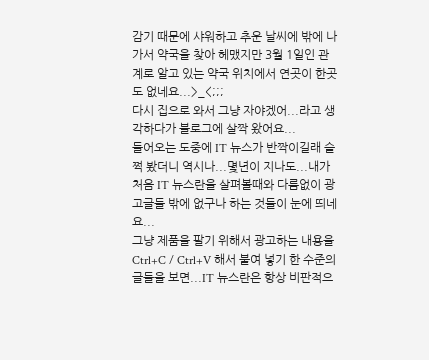감기 때문에 샤워하고 추운 날씨에 밖에 나가서 약국을 찾아 헤맸지만 3월 1일인 관계로 알고 있는 약국 위치에서 연곳이 한곳도 없네요...>_<;;;
다시 집으로 와서 그냥 자야겠어...라고 생각하다가 블로그에 살짝 왔어요...
들어오는 도중에 IT 뉴스가 반짝이길래 슬쩍 봤더니 역시나...몇년이 지나도...내가 처음 IT 뉴스란을 살펴볼때와 다름없이 광고글들 밖에 없구나 하는 것들이 눈에 띄네요...
그냥 제품을 팔기 위해서 광고하는 내용을 Ctrl+C / Ctrl+V 해서 붙여 넣기 한 수준의 글들을 보면...IT 뉴스란은 항상 비판적으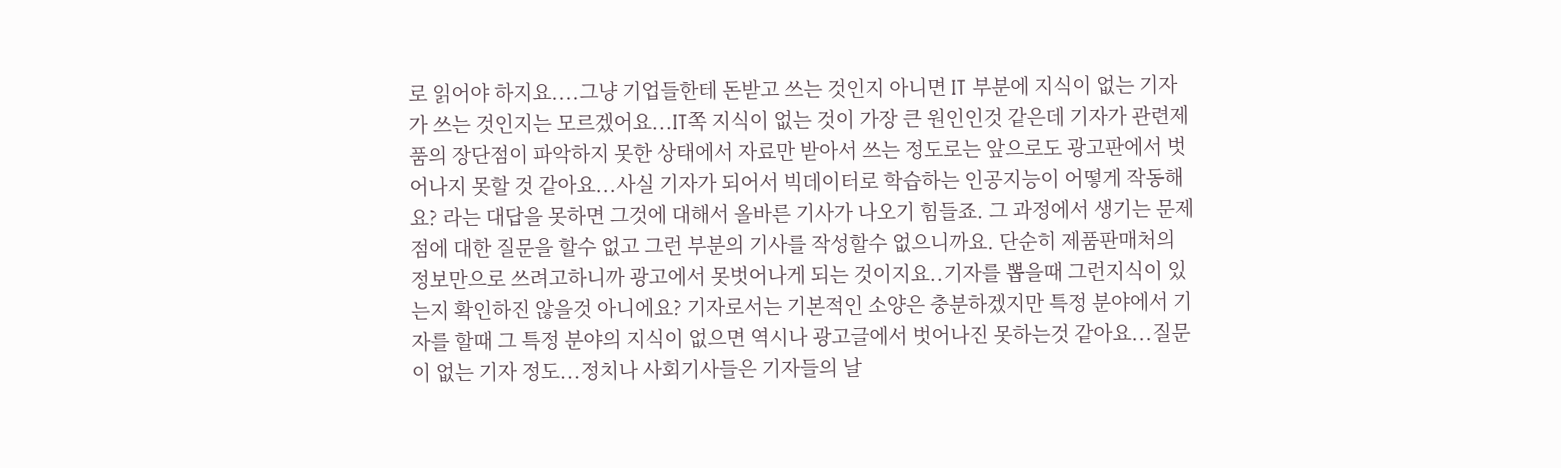로 읽어야 하지요....그냥 기업들한테 돈받고 쓰는 것인지 아니면 IT 부분에 지식이 없는 기자가 쓰는 것인지는 모르겠어요...IT쪽 지식이 없는 것이 가장 큰 원인인것 같은데 기자가 관련제품의 장단점이 파악하지 못한 상태에서 자료만 받아서 쓰는 정도로는 앞으로도 광고판에서 벗어나지 못할 것 같아요...사실 기자가 되어서 빅데이터로 학습하는 인공지능이 어떻게 작동해요? 라는 대답을 못하면 그것에 대해서 올바른 기사가 나오기 힘들죠. 그 과정에서 생기는 문제점에 대한 질문을 할수 없고 그런 부분의 기사를 작성할수 없으니까요. 단순히 제품판매처의 정보만으로 쓰려고하니까 광고에서 못벗어나게 되는 것이지요..기자를 뽑을때 그런지식이 있는지 확인하진 않을것 아니에요? 기자로서는 기본적인 소양은 충분하겠지만 특정 분야에서 기자를 할때 그 특정 분야의 지식이 없으면 역시나 광고글에서 벗어나진 못하는것 같아요...질문이 없는 기자 정도...정치나 사회기사들은 기자들의 날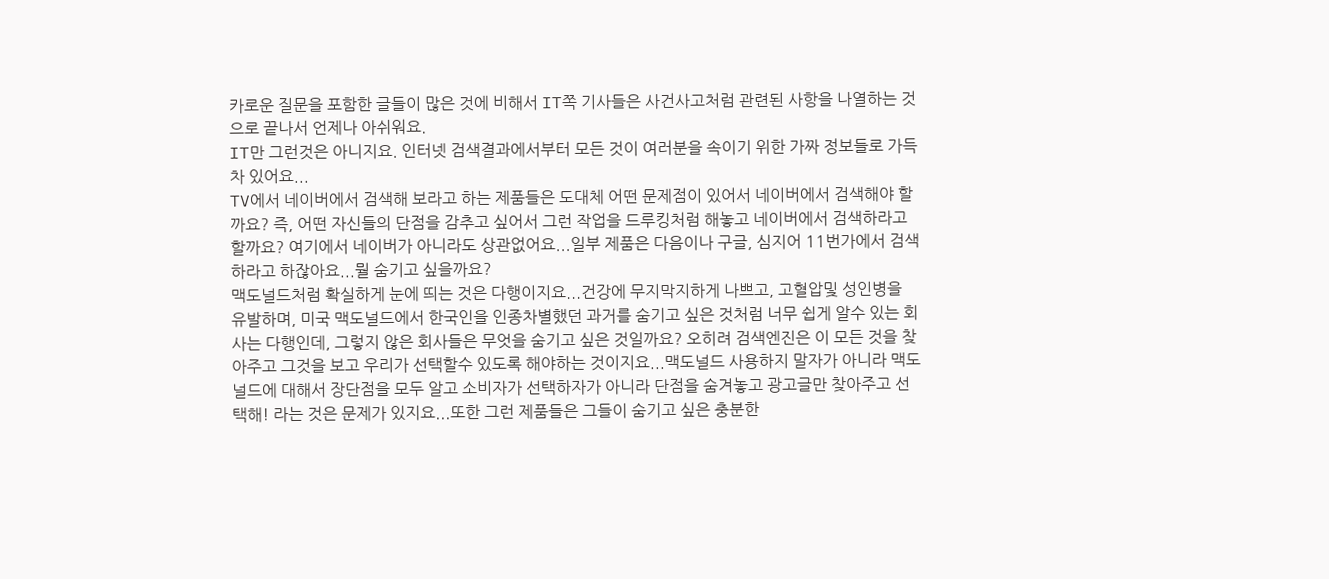카로운 질문을 포함한 글들이 많은 것에 비해서 IT쪽 기사들은 사건사고처럼 관련된 사항을 나열하는 것으로 끝나서 언제나 아쉬워요.
IT만 그런것은 아니지요. 인터넷 검색결과에서부터 모든 것이 여러분을 속이기 위한 가짜 정보들로 가득차 있어요...
TV에서 네이버에서 검색해 보라고 하는 제품들은 도대체 어떤 문제점이 있어서 네이버에서 검색해야 할까요? 즉, 어떤 자신들의 단점을 감추고 싶어서 그런 작업을 드루킹처럼 해놓고 네이버에서 검색하라고 할까요? 여기에서 네이버가 아니라도 상관없어요...일부 제품은 다음이나 구글, 심지어 11번가에서 검색하라고 하잖아요...뭘 숨기고 싶을까요?
맥도널드처럼 확실하게 눈에 띄는 것은 다행이지요...건강에 무지막지하게 나쁘고, 고혈압및 성인병을 유발하며, 미국 맥도널드에서 한국인을 인종차별했던 과거를 숨기고 싶은 것처럼 너무 쉽게 알수 있는 회사는 다행인데, 그렇지 않은 회사들은 무엇을 숨기고 싶은 것일까요? 오히려 검색엔진은 이 모든 것을 찾아주고 그것을 보고 우리가 선택할수 있도록 해야하는 것이지요...맥도널드 사용하지 말자가 아니라 맥도널드에 대해서 장단점을 모두 알고 소비자가 선택하자가 아니라 단점을 숨겨놓고 광고글만 찾아주고 선택해! 라는 것은 문제가 있지요...또한 그런 제품들은 그들이 숨기고 싶은 충분한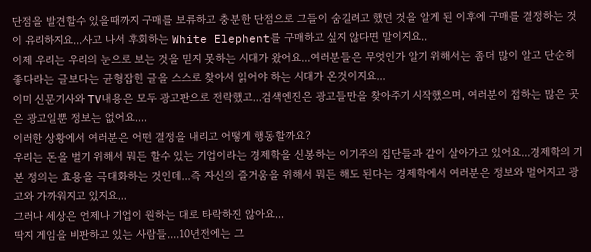단점을 발견할수 있을때까지 구매를 보류하고 충분한 단점으로 그들이 숨길려고 했던 것을 알게 된 이후에 구매를 결정하는 것이 유리하지요...사고 나서 후회하는 White Elephent를 구매하고 싶지 않다면 말이지요..
이제 우리는 우리의 눈으로 보는 것을 믿지 못하는 시대가 왔어요...여러분들은 무엇인가 알기 위해서는 좀더 많이 알고 단순히 좋다라는 글보다는 균형잡힌 글을 스스로 찾아서 읽어야 하는 시대가 온것이지요...
이미 신문기사와 TV내용은 모두 광고판으로 전락했고...검색엔진은 광고들만을 찾아주기 시작했으며, 여러분이 접하는 많은 곳은 광고일뿐 정보는 없어요....
이러한 상황에서 여러분은 어떤 결정을 내리고 어떻게 행동할까요?
우리는 돈을 벌기 위해서 뭐든 할수 있는 기업이라는 경제학을 신봉하는 이기주의 집단들과 같이 살아가고 있어요...경제학의 기본 정의는 효용을 극대화하는 것인데...즉 자신의 즐거움을 위해서 뭐든 해도 된다는 경제학에서 여러분은 정보와 멀어지고 광고와 가까워지고 있지요...
그러나 세상은 언제나 기업이 원하는 대로 타락하진 않아요...
딱지 게임을 비판하고 있는 사람들....10년전에는 그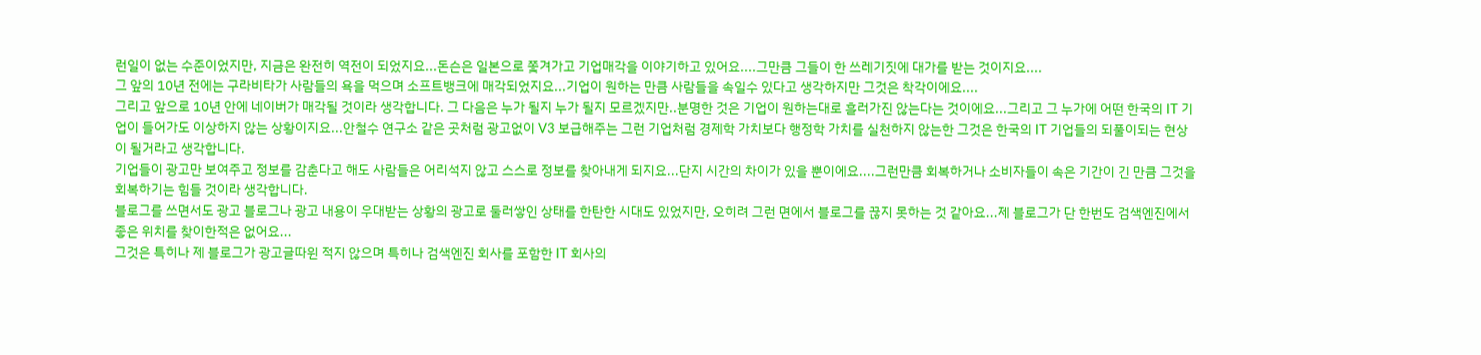런일이 없는 수준이었지만, 지금은 완전히 역전이 되었지요...돈슨은 일본으로 쫓겨가고 기업매각을 이야기하고 있어요....그만큼 그들이 한 쓰레기짓에 대가를 받는 것이지요....
그 앞의 10년 전에는 구라비타가 사람들의 욕을 먹으며 소프트뱅크에 매각되었지요...기업이 원하는 만큼 사람들을 속일수 있다고 생각하지만 그것은 착각이에요....
그리고 앞으로 10년 안에 네이버가 매각될 것이라 생각합니다. 그 다음은 누가 될지 누가 될지 모르겠지만..분명한 것은 기업이 원하는대로 흘러가진 않는다는 것이에요...그리고 그 누가에 어떤 한국의 IT 기업이 들어가도 이상하지 않는 상황이지요...안철수 연구소 같은 곳처럼 광고없이 V3 보급해주는 그런 기업처럼 경제학 가치보다 행정학 가치를 실천하지 않는한 그것은 한국의 IT 기업들의 되풀이되는 현상이 될거라고 생각합니다.
기업들이 광고만 보여주고 정보를 감춘다고 해도 사람들은 어리석지 않고 스스로 정보를 찾아내게 되지요...단지 시간의 차이가 있을 뿐이에요....그런만큼 회복하거나 소비자들이 속은 기간이 긴 만큼 그것을 회복하기는 힘들 것이라 생각합니다.
블로그를 쓰면서도 광고 블로그나 광고 내용이 우대받는 상황의 광고로 둘러쌓인 상태를 한탄한 시대도 있었지만, 오히려 그런 면에서 블로그를 끊지 못하는 것 같아요...제 블로그가 단 한번도 검색엔진에서 좋은 위치를 찾이한적은 없어요...
그것은 특히나 제 블로그가 광고글따윈 적지 않으며 특히나 검색엔진 회사를 포함한 IT 회사의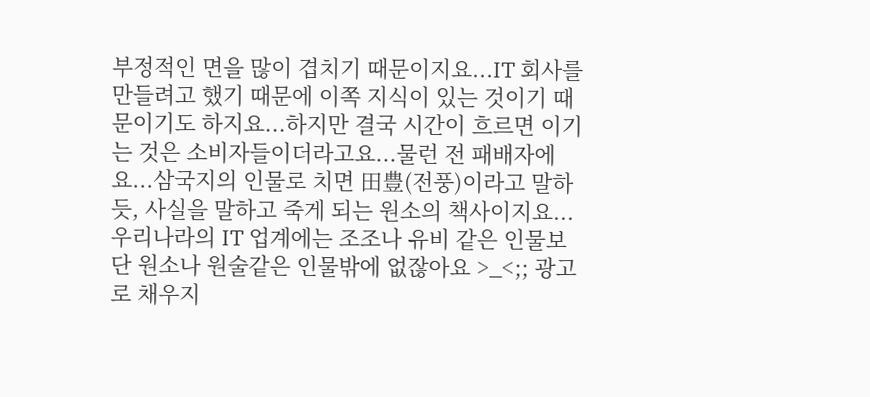부정적인 면을 많이 겹치기 때문이지요...IT 회사를 만들려고 했기 때문에 이쪽 지식이 있는 것이기 때문이기도 하지요...하지만 결국 시간이 흐르면 이기는 것은 소비자들이더라고요...물런 전 패배자에요...삼국지의 인물로 치면 田豊(전풍)이라고 말하듯, 사실을 말하고 죽게 되는 원소의 책사이지요...우리나라의 IT 업계에는 조조나 유비 같은 인물보단 원소나 원술같은 인물밖에 없잖아요 >_<;; 광고로 채우지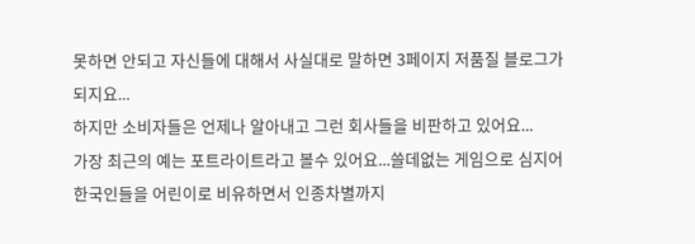못하면 안되고 자신들에 대해서 사실대로 말하면 3페이지 저품질 블로그가 되지요...
하지만 소비자들은 언제나 알아내고 그런 회사들을 비판하고 있어요...
가장 최근의 예는 포트라이트라고 볼수 있어요...쓸데없는 게임으로 심지어 한국인들을 어린이로 비유하면서 인종차별까지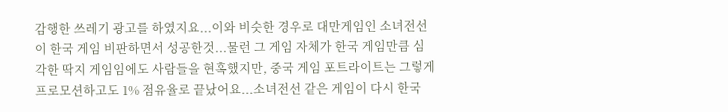감행한 쓰레기 광고를 하였지요...이와 비슷한 경우로 대만게임인 소녀전선이 한국 게임 비판하면서 성공한것...물런 그 게임 자체가 한국 게임만큼 심각한 딱지 게임임에도 사람들을 현혹했지만, 중국 게임 포트라이트는 그렇게 프로모션하고도 1% 점유율로 끝났어요...소녀전선 같은 게임이 다시 한국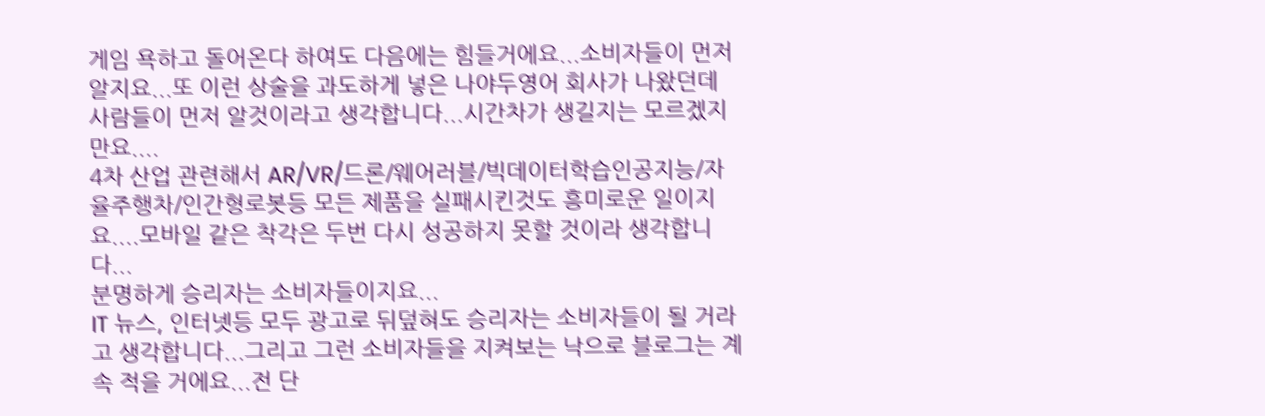게임 욕하고 돌어온다 하여도 다음에는 힘들거에요...소비자들이 먼저 알지요...또 이런 상술을 과도하게 넣은 나야두영어 회사가 나왔던데 사람들이 먼저 알것이라고 생각합니다...시간차가 생길지는 모르겠지만요....
4차 산업 관련해서 AR/VR/드론/웨어러블/빅데이터학습인공지능/자율주행차/인간형로봇등 모든 제품을 실패시킨것도 흥미로운 일이지요....모바일 같은 착각은 두번 다시 성공하지 못할 것이라 생각합니다...
분명하게 승리자는 소비자들이지요...
IT 뉴스, 인터넷등 모두 광고로 뒤덮혀도 승리자는 소비자들이 될 거라고 생각합니다...그리고 그런 소비자들을 지켜보는 낙으로 블로그는 계속 적을 거에요...전 단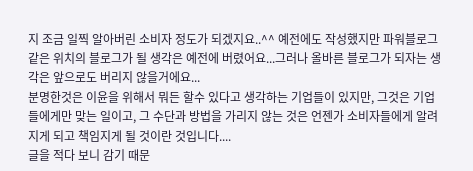지 조금 일찍 알아버린 소비자 정도가 되겠지요..^^ 예전에도 작성했지만 파워블로그 같은 위치의 블로그가 될 생각은 예전에 버렸어요...그러나 올바른 블로그가 되자는 생각은 앞으로도 버리지 않을거에요...
분명한것은 이윤을 위해서 뭐든 할수 있다고 생각하는 기업들이 있지만, 그것은 기업들에게만 맞는 일이고, 그 수단과 방법을 가리지 않는 것은 언젠가 소비자들에게 알려지게 되고 책임지게 될 것이란 것입니다....
글을 적다 보니 감기 때문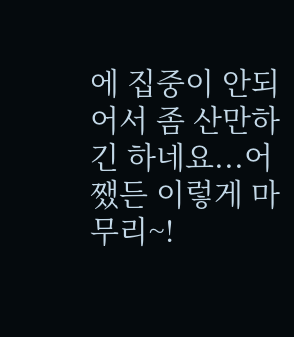에 집중이 안되어서 좀 산만하긴 하네요...어쨌든 이렇게 마무리~!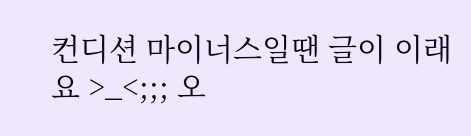컨디션 마이너스일땐 글이 이래요 >_<;;; 오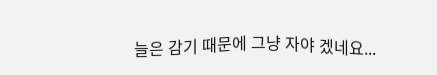늘은 감기 때문에 그냥 자야 겠네요...